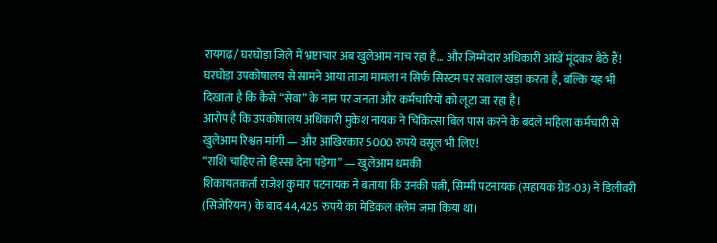रायगढ़/ घरघोड़ा जिले में भ्रष्टाचार अब खुलेआम नाच रहा है… और जिम्मेदार अधिकारी आंखें मूंदकर बैठे हैं! घरघोड़ा उपकोषालय से सामने आया ताजा मामला न सिर्फ सिस्टम पर सवाल खड़ा करता है, बल्कि यह भी दिखाता है कि कैसे “सेवा” के नाम पर जनता और कर्मचारियों को लूटा जा रहा है।
आरोप है कि उपकोषालय अधिकारी मुकेश नायक ने चिकित्सा बिल पास करने के बदले महिला कर्मचारी से खुलेआम रिश्वत मांगी — और आखिरकार 5000 रुपये वसूल भी लिए!
“राशि चाहिए तो हिस्सा देना पड़ेगा” — खुलेआम धमकी
शिकायतकर्ता राजेश कुमार पटनायक ने बताया कि उनकी पत्नी, सिम्मी पटनायक (सहायक ग्रेड-03) ने डिलीवरी (सिजेरियन) के बाद 44,425 रुपये का मेडिकल क्लेम जमा किया था।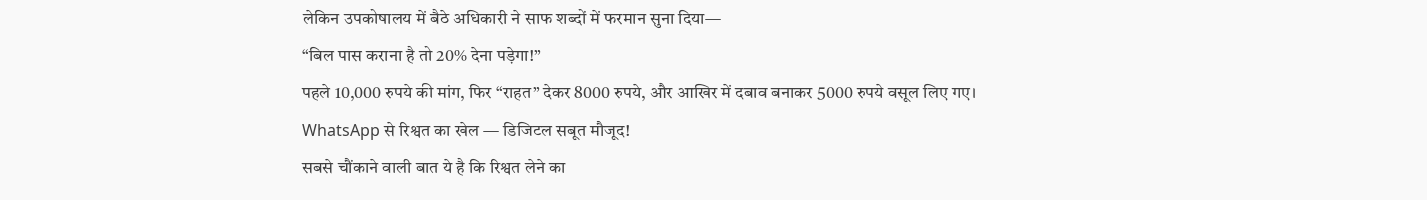लेकिन उपकोषालय में बैठे अधिकारी ने साफ शब्दों में फरमान सुना दिया—
“बिल पास कराना है तो 20% देना पड़ेगा!”
पहले 10,000 रुपये की मांग, फिर “राहत” देकर 8000 रुपये, और आखिर में दबाव बनाकर 5000 रुपये वसूल लिए गए।
WhatsApp से रिश्वत का खेल — डिजिटल सबूत मौजूद!
सबसे चौंकाने वाली बात ये है कि रिश्वत लेने का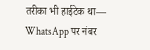तरीका भी हाईटेक था—
WhatsApp पर नंबर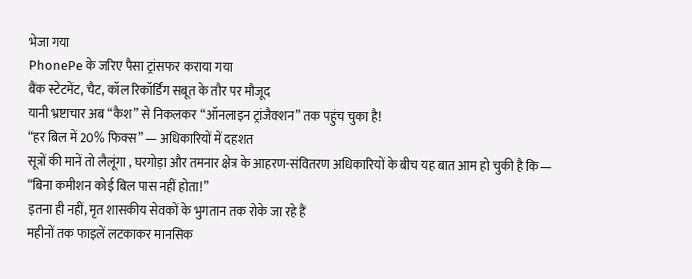भेजा गया
PhonePe के जरिए पैसा ट्रांसफर कराया गया
बैंक स्टेटमेंट, चैट, कॉल रिकॉर्डिंग सबूत के तौर पर मौजूद
यानी भ्रष्टाचार अब “कैश” से निकलकर “ऑनलाइन ट्रांजैक्शन” तक पहुंच चुका है!
“हर बिल में 20% फिक्स” — अधिकारियों में दहशत
सूत्रों की मानें तो लैलूंगा , घरगोड़ा और तमनार क्षेत्र के आहरण-संवितरण अधिकारियों के बीच यह बात आम हो चुकी है कि—
“बिना कमीशन कोई बिल पास नहीं होता!”
इतना ही नहीं, मृत शासकीय सेवकों के भुगतान तक रोके जा रहे हैं
महीनों तक फाइलें लटकाकर मानसिक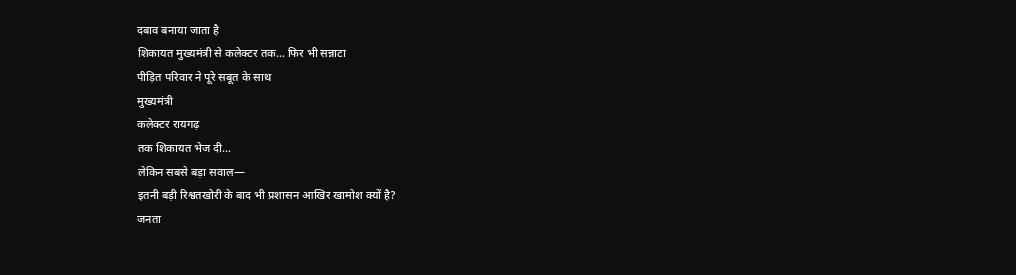दबाव बनाया जाता है
शिकायत मुख्यमंत्री से कलेक्टर तक… फिर भी सन्नाटा
पीड़ित परिवार ने पूरे सबूत के साथ
मुख्यमंत्री
कलेक्टर रायगढ़
तक शिकायत भेज दी…
लेकिन सबसे बड़ा सवाल—
इतनी बड़ी रिश्वतखोरी के बाद भी प्रशासन आखिर खामोश क्यों है?
जनता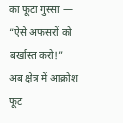का फूटा गुस्सा — “ऐसे अफसरों को बर्खास्त करो!”
अब क्षेत्र में आक्रोश फूट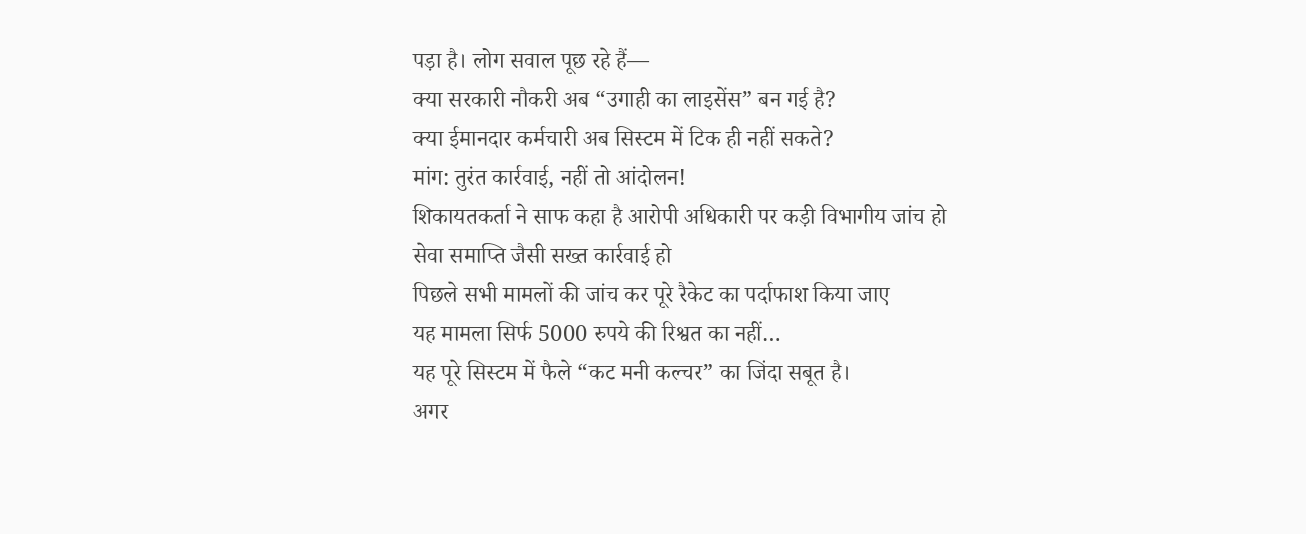पड़ा है। लोग सवाल पूछ रहे हैं—
क्या सरकारी नौकरी अब “उगाही का लाइसेंस” बन गई है?
क्या ईमानदार कर्मचारी अब सिस्टम में टिक ही नहीं सकते?
मांग: तुरंत कार्रवाई, नहीं तो आंदोलन!
शिकायतकर्ता ने साफ कहा है आरोपी अधिकारी पर कड़ी विभागीय जांच हो
सेवा समाप्ति जैसी सख्त कार्रवाई हो
पिछले सभी मामलों की जांच कर पूरे रैकेट का पर्दाफाश किया जाए
यह मामला सिर्फ 5000 रुपये की रिश्वत का नहीं…
यह पूरे सिस्टम में फैले “कट मनी कल्चर” का जिंदा सबूत है।
अगर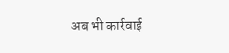अब भी कार्रवाई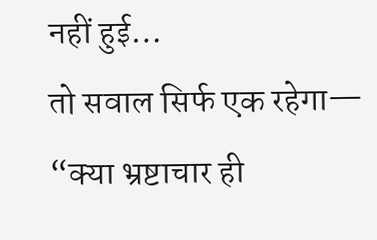नहीं हुई…
तो सवाल सिर्फ एक रहेगा—
“क्या भ्रष्टाचार ही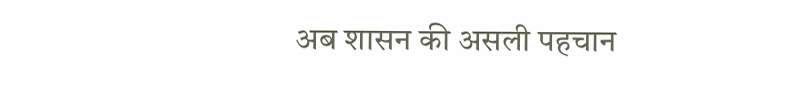अब शासन की असली पहचान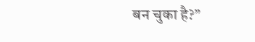बन चुका है?”